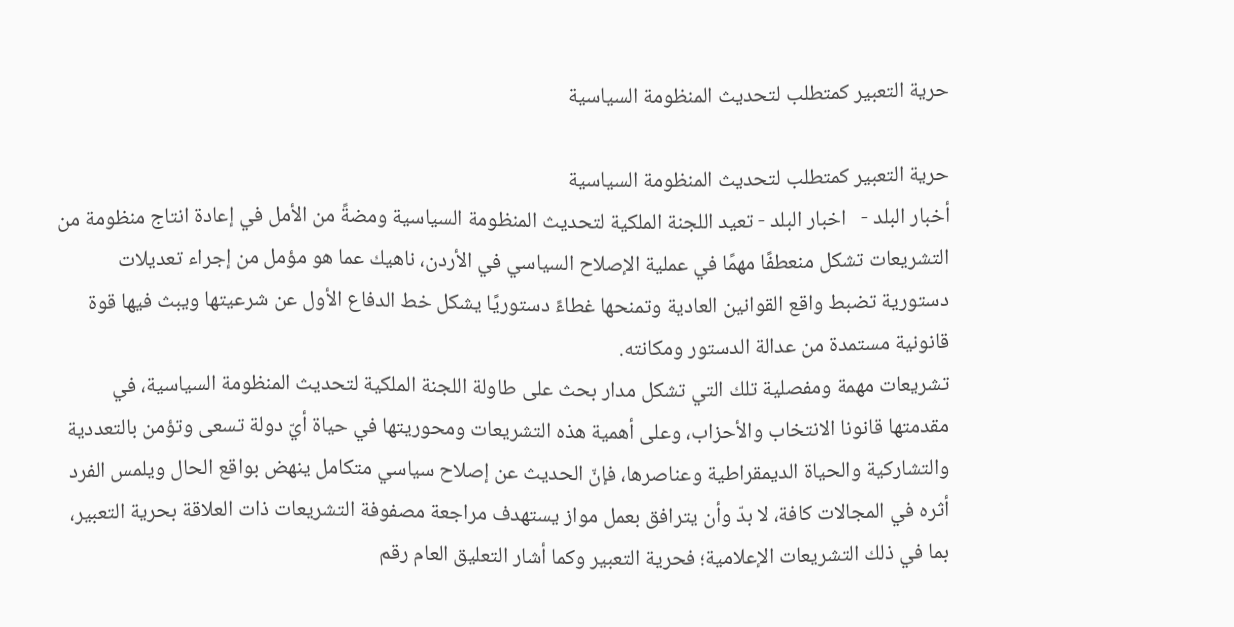حرية التعبير كمتطلب لتحديث المنظومة السياسية

حرية التعبير كمتطلب لتحديث المنظومة السياسية
أخبار البلد -   اخبار البلد - تعيد اللجنة الملكية لتحديث المنظومة السياسية ومضةً من الأمل في إعادة انتاج منظومة من التشريعات تشكل منعطفًا مهمًا في عملية الإصلاح السياسي في الأردن، ناهيك عما هو مؤمل من إجراء تعديلات دستورية تضبط واقع القوانين العادية وتمنحها غطاءً دستوريًا يشكل خط الدفاع الأول عن شرعيتها ويبث فيها قوة قانونية مستمدة من عدالة الدستور ومكانته.
تشريعات مهمة ومفصلية تلك التي تشكل مدار بحث على طاولة اللجنة الملكية لتحديث المنظومة السياسية، في مقدمتها قانونا الانتخاب والأحزاب، وعلى أهمية هذه التشريعات ومحوريتها في حياة أيّ دولة تسعى وتؤمن بالتعددية والتشاركية والحياة الديمقراطية وعناصرها، فإنّ الحديث عن إصلاح سياسي متكامل ينهض بواقع الحال ويلمس الفرد أثره في المجالات كافة، لا بدّ وأن يترافق بعمل مواز يستهدف مراجعة مصفوفة التشريعات ذات العلاقة بحرية التعبير، بما في ذلك التشريعات الإعلامية؛ فحرية التعبير وكما أشار التعليق العام رقم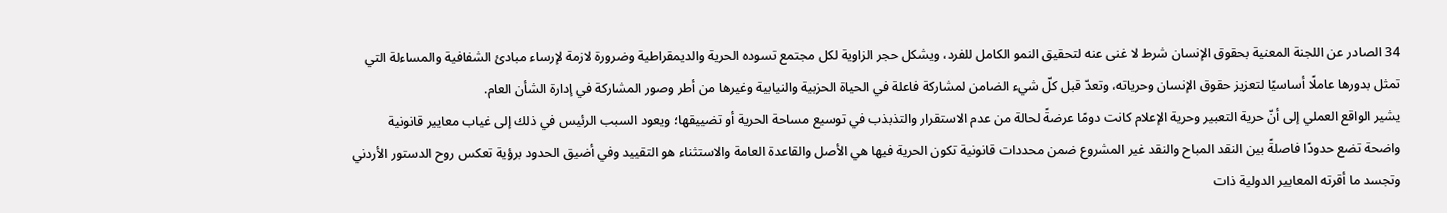34 الصادر عن اللجنة المعنية بحقوق الإنسان شرط لا غنى عنه لتحقيق النمو الكامل للفرد، ويشكل حجر الزاوية لكل مجتمع تسوده الحرية والديمقراطية وضرورة لازمة لإرساء مبادئ الشفافية والمساءلة التي تمثل بدورها عاملًا أساسيًا لتعزيز حقوق الإنسان وحرياته، وتعدّ قبل كلّ شيء الضامن لمشاركة فاعلة في الحياة الحزبية والنيابية وغيرها من أطر وصور المشاركة في إدارة الشأن العام.
يشير الواقع العملي إلى أنّ حرية التعبير وحرية الإعلام كانت دومًا عرضةً لحالة من عدم الاستقرار والتذبذب في توسيع مساحة الحرية أو تضييقها؛ ويعود السبب الرئيس في ذلك إلى غياب معايير قانونية واضحة تضع حدودًا فاصلةً بين النقد المباح والنقد غير المشروع ضمن محددات قانونية تكون الحرية فيها هي الأصل والقاعدة العامة والاستثناء هو التقييد وفي أضيق الحدود برؤية تعكس روح الدستور الأردني وتجسد ما أقرته المعايير الدولية ذات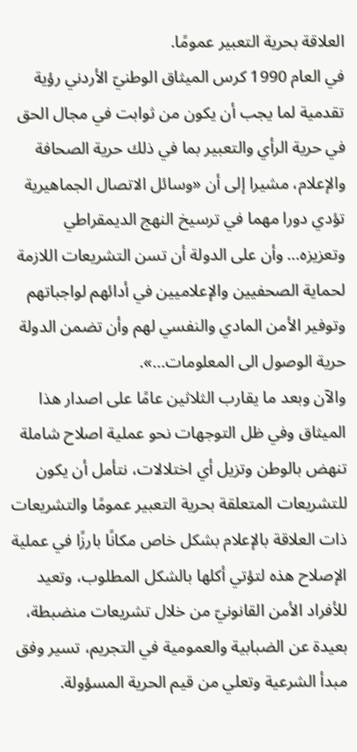العلاقة بحرية التعبير عمومًا.
في العام 1990 كرس الميثاق الوطنيّ الأردني رؤية تقدمية لما يجب أن يكون من ثوابت في مجال الحق في حرية الرأي والتعبير بما في ذلك حرية الصحافة والإعلام، مشيرا إلى أن «وسائل الاتصال الجماهيرية تؤدي دورا مهما في ترسيخ النهج الديمقراطي وتعزيزه… وأن على الدولة أن تسن التشريعات اللازمة لحماية الصحفيين والإعلاميين في أدائهم لواجباتهم وتوفير الأمن المادي والنفسي لهم وأن تضمن الدولة حرية الوصول الى المعلومات…».
والآن وبعد ما يقارب الثلاثين عامًا على اصدار هذا الميثاق وفي ظل التوجهات نحو عملية اصلاح شاملة تنهض بالوطن وتزيل أي اختلالات، نتأمل أن يكون للتشريعات المتعلقة بحرية التعبير عمومًا والتشريعات ذات العلاقة بالإعلام بشكل خاص مكانًا بارزًا في عملية الإصلاح هذه لتؤتي أكلها بالشكل المطلوب، وتعيد للأفراد الأمن القانونيّ من خلال تشريعات منضبطة، بعيدة عن الضبابية والعمومية في التجريم، تسير وفق مبدأ الشرعية وتعلي من قيم الحرية المسؤولة.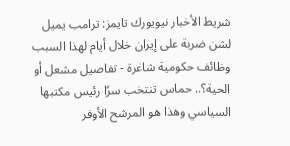شريط الأخبار نيويورك تايمز: ترامب يميل لشن ضربة على إيران خلال أيام لهذا السبب وظائف حكومية شاغرة - تفاصيل مشعل أو الحية؟.. حماس تنتخب سرًا رئيس مكتبها السياسي وهذا هو المرشح الأوفر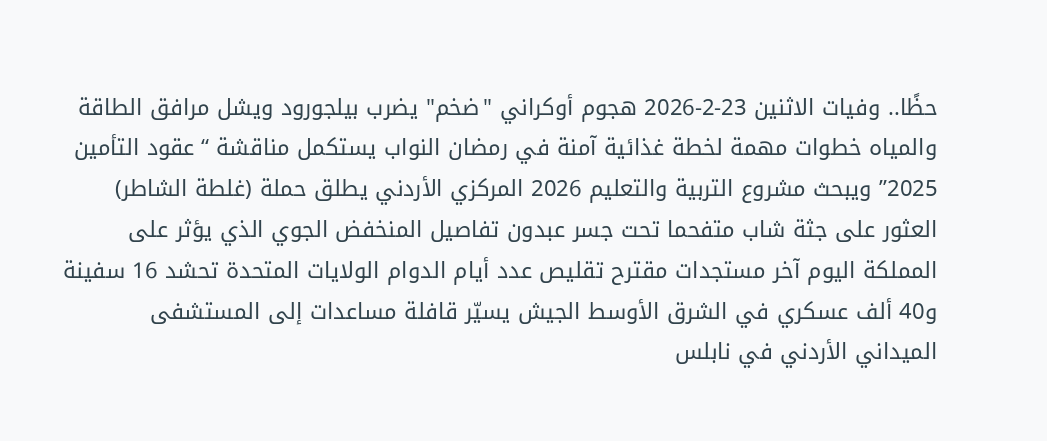حظًا.. وفيات الاثنين 23-2-2026 هجوم أوكراني "ضخم" يضرب بيلجورود ويشل مرافق الطاقة والمياه خطوات مهمة لخطة غذائية آمنة في رمضان النواب يستكمل مناقشة “عقود التأمين 2025” ويبحث مشروع التربية والتعليم 2026 المركزي الأردني يطلق حملة (غلطة الشاطر) العثور على جثة شاب متفحما تحت جسر عبدون تفاصيل المنخفض الجوي الذي يؤثر على المملكة اليوم آخر مستجدات مقترح تقليص عدد أيام الدوام الولايات المتحدة تحشد 16 سفينة و40 ألف عسكري في الشرق الأوسط الجيش يسيّر قافلة مساعدات إلى المستشفى الميداني الأردني في نابلس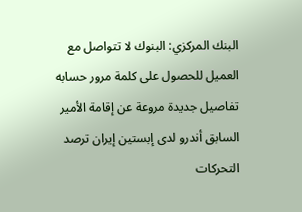البنك المركزي: البنوك لا تتواصل مع العميل للحصول على كلمة مرور حسابه تفاصيل جديدة مروعة عن إقامة الأمير السابق أندرو لدى إبستين إيران ترصد التحركات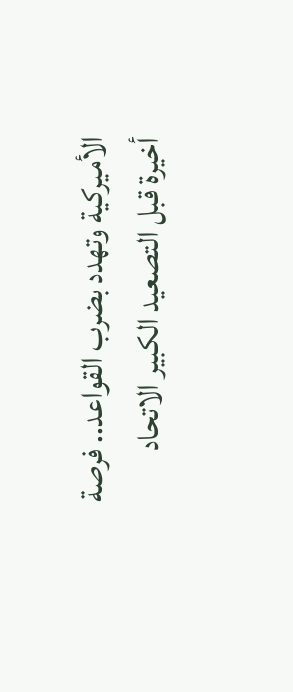الأميركية وتهدد بضرب القواعد.. فرصة أخيرة قبل التصعيد الكبير الاتحاد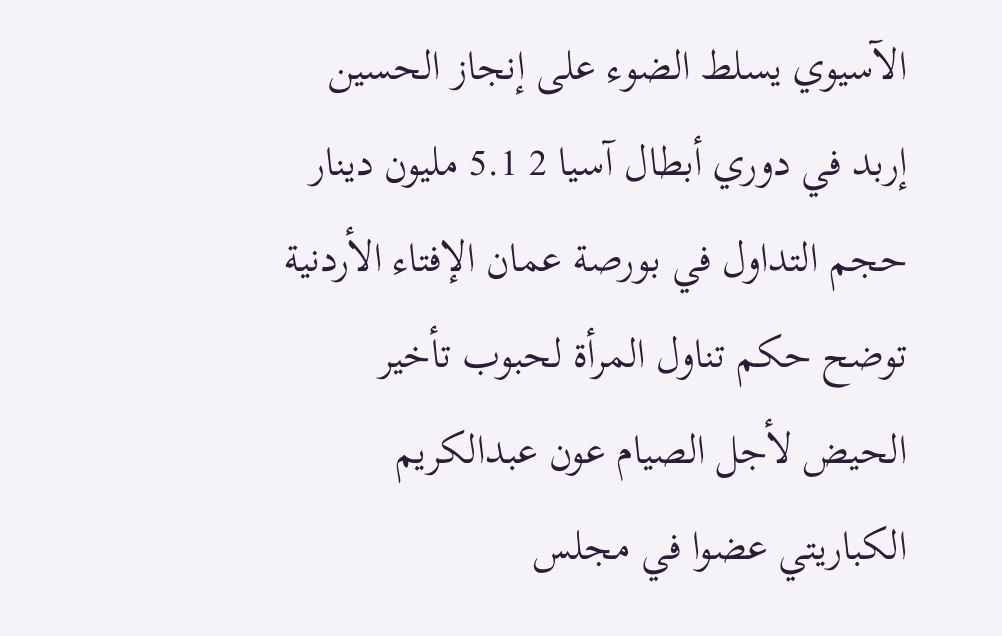الآسيوي يسلط الضوء على إنجاز الحسين إربد في دوري أبطال آسيا 2 5.1 مليون دينار حجم التداول في بورصة عمان الإفتاء الأردنية توضح حكم تناول المرأة لحبوب تأخير الحيض لأجل الصيام عون عبدالكريم الكباريتي عضوا في مجلس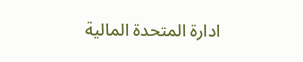ادارة المتحدة المالية